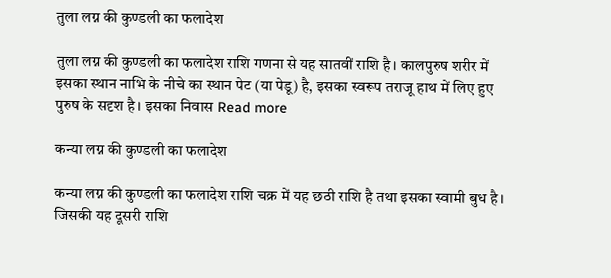तुला लग्न की कुण्डली का फलादेश

तुला लग्न की कुण्डली का फलादेश राशि गणना से यह सातवीं राशि है। कालपुरुष शरीर में इसका स्थान नाभि के नीचे का स्थान पेट (या पेडू) है, इसका स्वरूप तराजू हाथ में लिए हुए पुरुष के सदृश है। इसका निवास Read more

कन्या लग्न की कुण्डली का फलादेश

कन्या लग्न की कुण्डली का फलादेश राशि चक्र में यह छठी राशि है तथा इसका स्वामी बुध है। जिसकी यह दूसरी राशि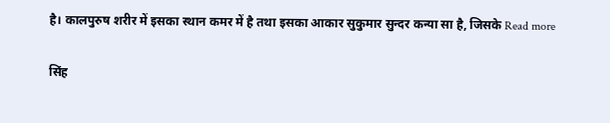है। कालपुरुष शरीर में इसका स्थान कमर में है तथा इसका आकार सुकुमार सुन्दर कन्या सा है, जिसके Read more

सिंह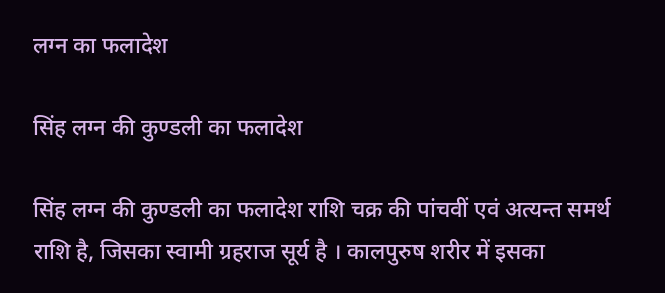लग्न का फलादेश

सिंह लग्न की कुण्डली का फलादेश

सिंह लग्न की कुण्डली का फलादेश राशि चक्र की पांचवीं एवं अत्यन्त समर्थ राशि है, जिसका स्वामी ग्रहराज सूर्य है । कालपुरुष शरीर में इसका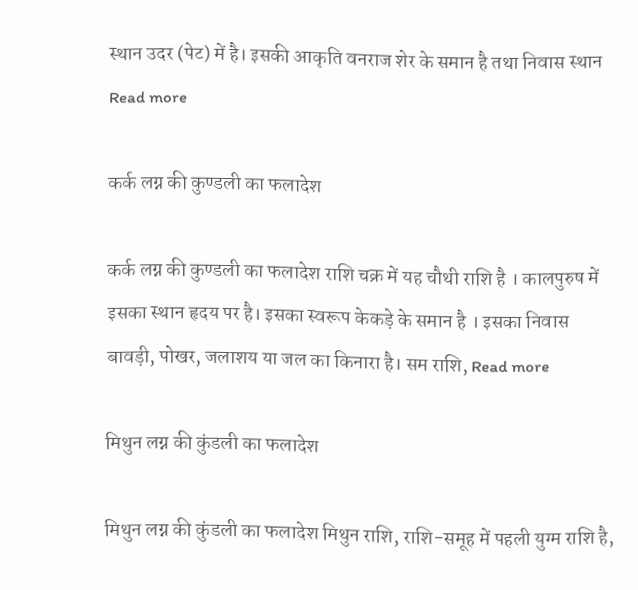स्थान उदर (पेट) में है। इसकी आकृति वनराज शेर के समान है तथा निवास स्थान Read more

कर्क लग्न की कुण्डली का फलादेश

कर्क लग्न की कुण्डली का फलादेश राशि चक्र में यह चौथी राशि है । कालपुरुष में इसका स्थान हृदय पर है। इसका स्वरूप केकड़े के समान है । इसका निवास बावड़ी, पोखर, जलाशय या जल का किनारा है। सम राशि, Read more

मिथुन लग्न की कुंडली का फलादेश

मिथुन लग्न की कुंडली का फलादेश मिथुन राशि, राशि-समूह में पहली युग्म राशि है,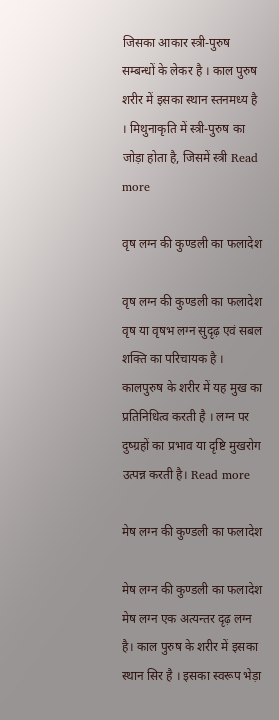जिसका आकार स्त्री-पुरुष सम्बन्धों के लेकर है । काल पुरुष शरीर में इसका स्थान स्तनमध्य है । मिथुनाकृति में स्त्री-पुरुष का जोड़ा होता है, जिसमें स्त्री Read more

वृष लग्न की कुण्डली का फलादेश

वृष लग्न की कुण्डली का फलादेश वृष या वृषभ लग्न सुदृढ़ एवं सबल शक्ति का परिचायक है । कालपुरुष के शरीर में यह मुख का प्रतिनिधित्व करती है । लग्न पर दुष्ग्रहों का प्रभाव या दृष्टि मुखरोग उत्पन्न करती है। Read more

मेष लग्न की कुण्डली का फलादेश

मेष लग्न की कुण्डली का फलादेश मेष लग्न एक अत्यन्तर दृढ़ लग्न है। काल पुरुष के शरीर में इसका स्थान सिर है । इसका स्वरूप भेड़ा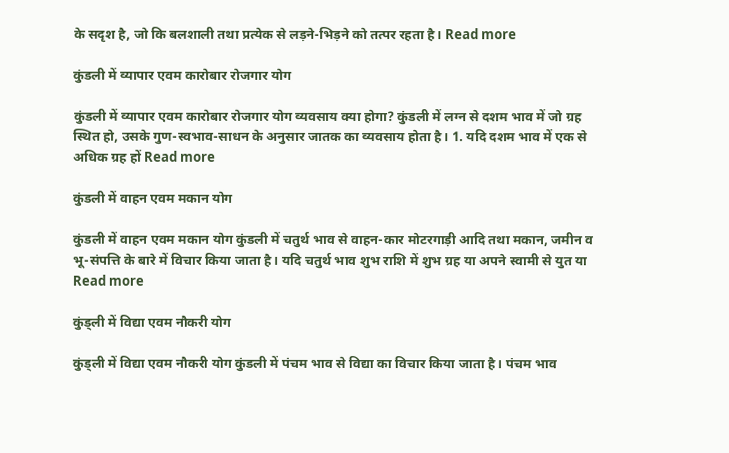के सदृश है, जो कि बलशाली तथा प्रत्येक से लड़ने-भिड़ने को तत्पर रहता है। Read more

कुंडली में व्यापार एवम कारोबार रोजगार योग

कुंडली में व्यापार एवम कारोबार रोजगार योग व्यवसाय क्या होगा? कुंडली में लग्न से दशम भाव में जो ग्रह स्थित हो, उसके गुण-स्वभाव-साधन के अनुसार जातक का व्यवसाय होता है। 1. यदि दशम भाव में एक से अधिक ग्रह हों Read more

कुंडली में वाहन एवम मकान योग

कुंडली में वाहन एवम मकान योग कुंडली में चतुर्थ भाव से वाहन-कार मोटरगाड़ी आदि तथा मकान, जमीन व भू-संपत्ति के बारे में विचार किया जाता है। यदि चतुर्थ भाव शुभ राशि में शुभ ग्रह या अपने स्वामी से युत या Read more

कुंड्ली में विद्या एवम नौकरी योग

कुंड्ली में विद्या एवम नौकरी योग कुंडली में पंचम भाव से विद्या का विचार किया जाता है। पंचम भाव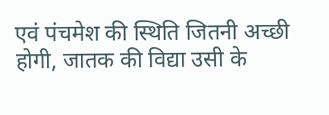एवं पंचमेश की स्थिति जितनी अच्छी होगी, जातक की विद्या उसी के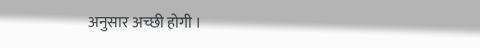अनुसार अच्छी होगी ।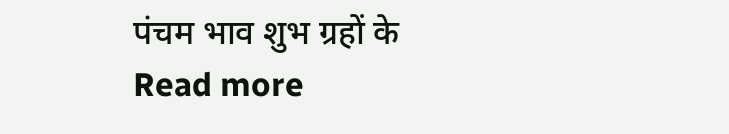पंचम भाव शुभ ग्रहों के Read more